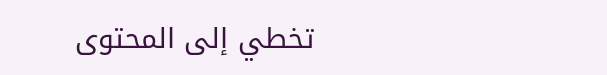تخطي إلى المحتوى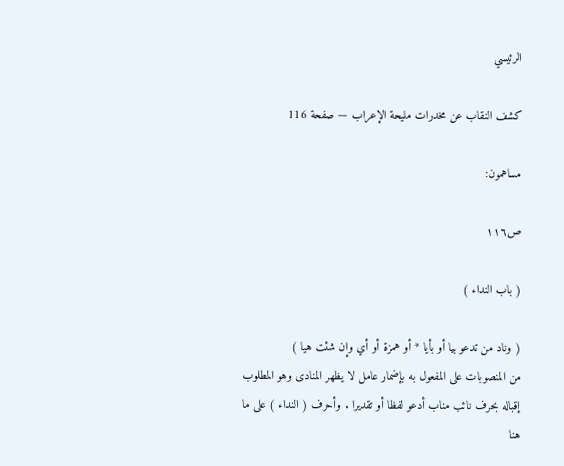الرئيسي

كشف النقاب عن مخدرات مليحة الإعراب — صفحة 116

مساهمون:

ص١١٦

( باب النداء )

( وناد من تدعو بيا أو بأيا * أو همزة أو أي وإن شئت هيا )
من المنصوبات على المفعول به بإضمار عامل لا يظهر المنادى وهو المطلوب إقباله بحرف نائب مناب أدعو لفظا أو تقديرا . وأحرف ( النداء ) على ما هنا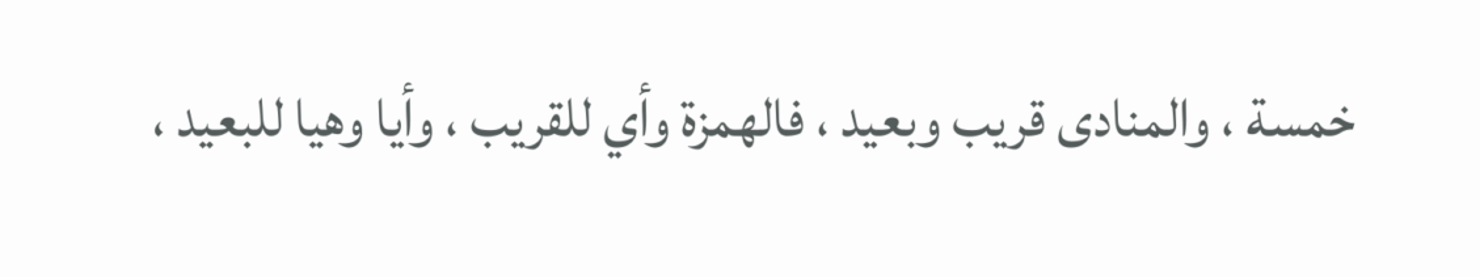خمسة ، والمنادى قريب وبعيد ، فالهمزة وأي للقريب ، وأيا وهيا للبعيد ،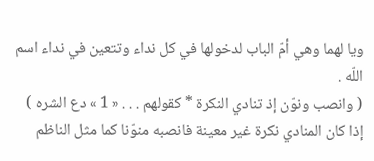ويا لهما وهي أمّ الباب لدخولها في كل نداء وتتعين في نداء اسم اللّه .
( وانصب ونوّن إذ تنادي النكرة * كقولهم . . . « 1 » دع الشره )
إذا كان المنادي نكرة غير معينة فانصبه منوّنا كما مثل الناظم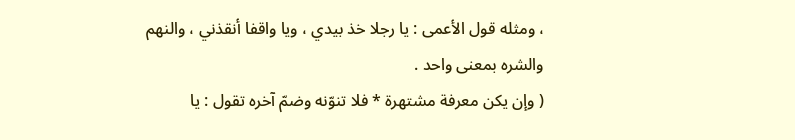، ومثله قول الأعمى : يا رجلا خذ بيدي ، ويا واقفا أنقذني ، والنهم والشره بمعنى واحد .
( وإن يكن معرفة مشتهرة * فلا تنوّنه وضمّ آخره تقول : يا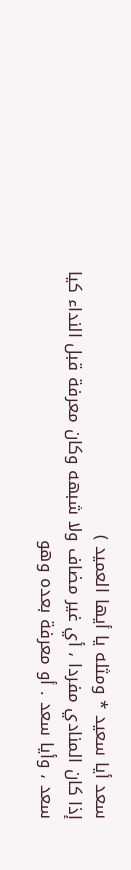سعد أيا سعيد * ومثله يا أيها العميد )
إذا كان المنادي مفردا ، أي غير مضاف ولا شبهه وكان معرفة قبل النداء كيا سعد ، وأيا سعد . أو معرفة بعده وهو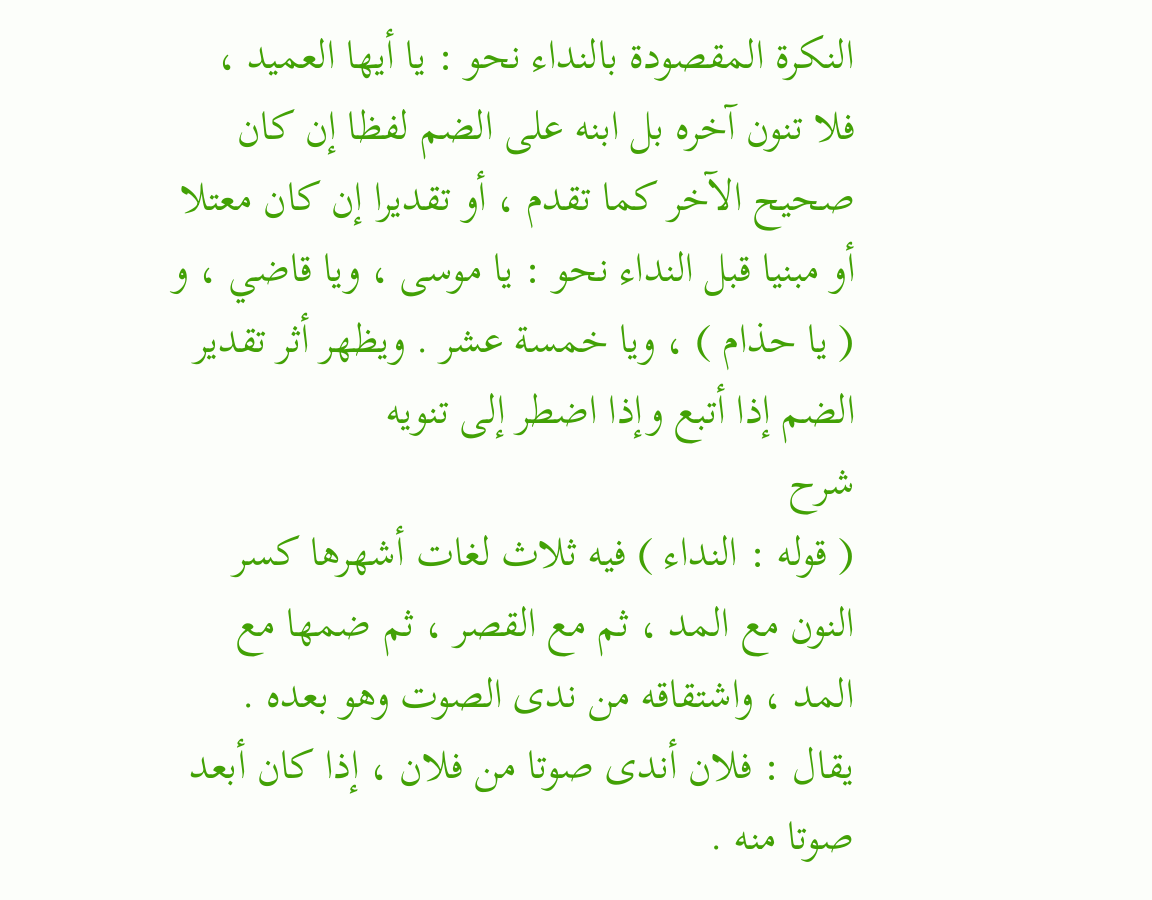النكرة المقصودة بالنداء نحو : يا أيها العميد ، فلا تنون آخره بل ابنه على الضم لفظا إن كان صحيح الآخر كما تقدم ، أو تقديرا إن كان معتلا أو مبنيا قبل النداء نحو : يا موسى ، ويا قاضي ، و ( يا حذام ) ، ويا خمسة عشر . ويظهر أثر تقدير الضم إذا أتبع وإذا اضطر إلى تنويه
شرح
( قوله : النداء ) فيه ثلاث لغات أشهرها كسر النون مع المد ، ثم مع القصر ، ثم ضمها مع المد ، واشتقاقه من ندى الصوت وهو بعده . يقال : فلان أندى صوتا من فلان ، إذا كان أبعد صوتا منه .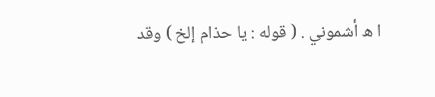ا ه أشموني . ( قوله : يا حذام إلخ ) وقد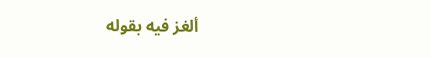ألغز فيه بقوله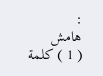:
هامش
( 1 ) كلمة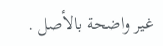غير واضحة بالأصل .